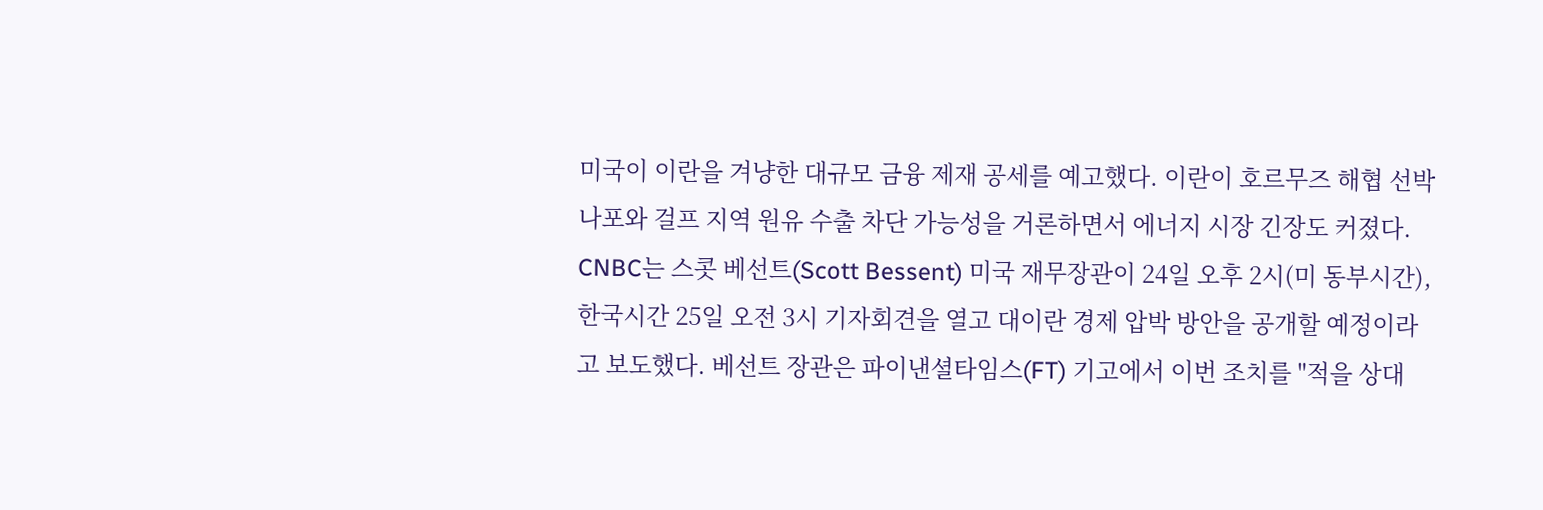미국이 이란을 겨냥한 대규모 금융 제재 공세를 예고했다. 이란이 호르무즈 해협 선박 나포와 걸프 지역 원유 수출 차단 가능성을 거론하면서 에너지 시장 긴장도 커졌다.
CNBC는 스콧 베선트(Scott Bessent) 미국 재무장관이 24일 오후 2시(미 동부시간), 한국시간 25일 오전 3시 기자회견을 열고 대이란 경제 압박 방안을 공개할 예정이라고 보도했다. 베선트 장관은 파이낸셜타임스(FT) 기고에서 이번 조치를 "적을 상대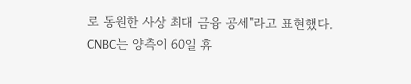로 동원한 사상 최대 금융 공세"라고 표현했다.
CNBC는 양측이 60일 휴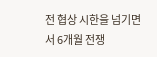전 협상 시한을 넘기면서 6개월 전쟁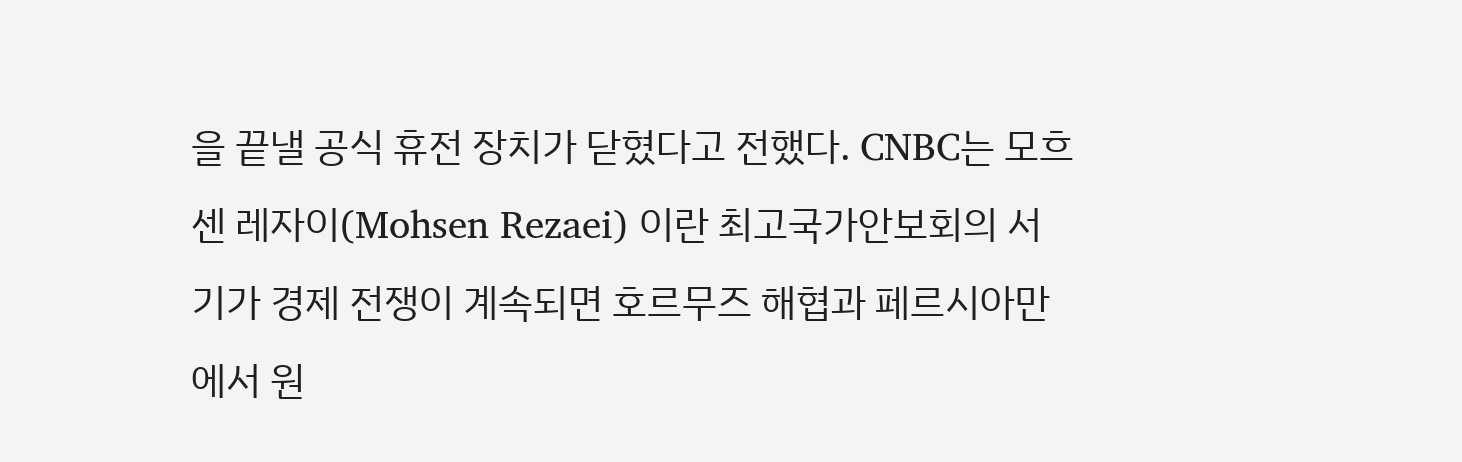을 끝낼 공식 휴전 장치가 닫혔다고 전했다. CNBC는 모흐센 레자이(Mohsen Rezaei) 이란 최고국가안보회의 서기가 경제 전쟁이 계속되면 호르무즈 해협과 페르시아만에서 원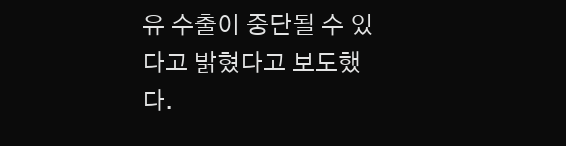유 수출이 중단될 수 있다고 밝혔다고 보도했다.